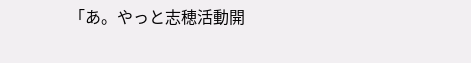「あ。やっと志穂活動開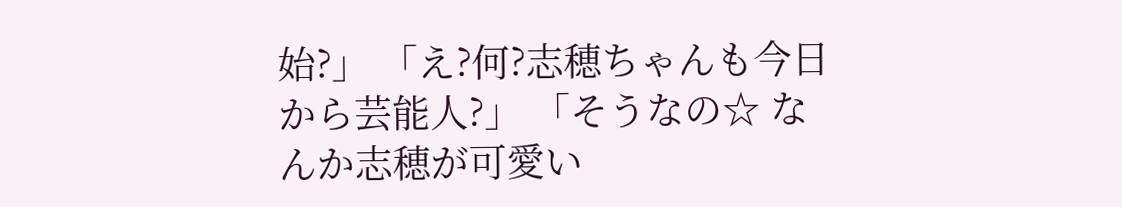始?」 「え?何?志穂ちゃんも今日から芸能人?」 「そうなの☆ なんか志穂が可愛い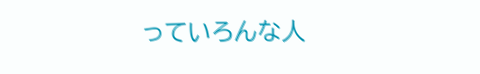っていろんな人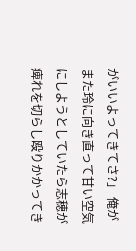がいいよってきてさ?」 俺がまた玲に向き直って甘い空気にしようとしていたら志穂が痺れを切らし殴りかかってき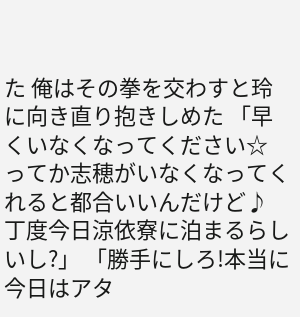た 俺はその拳を交わすと玲に向き直り抱きしめた 「早くいなくなってください☆ ってか志穂がいなくなってくれると都合いいんだけど♪ 丁度今日涼依寮に泊まるらしいし?」 「勝手にしろ!本当に今日はアタ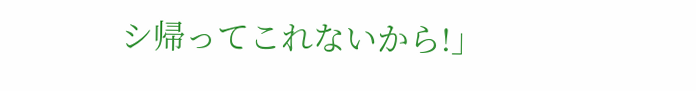シ帰ってこれないから!」